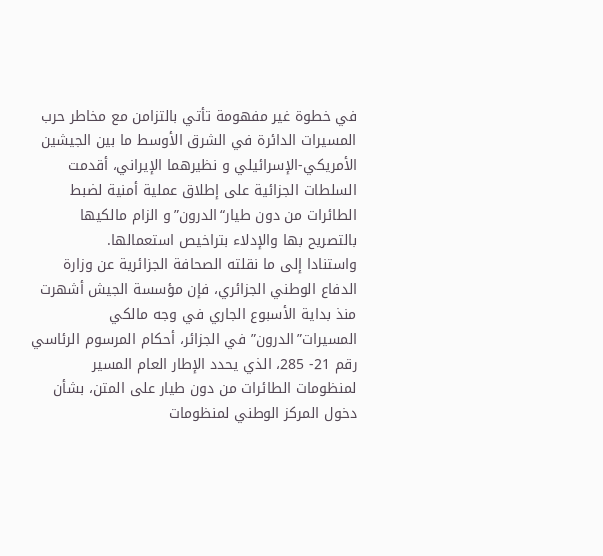في خطوة غير مفهومة تأتي بالتزامن مع مخاطر حرب المسيرات الدائرة في الشرق الأوسط ما بين الجيشين الأمريكي-الإسرائيلي و نظيرهما الإيراني، أقدمت السلطات الجزائية على إطلاق عملية أمنية لضبط الطائرات من دون طيار“الدرون”و الزام مالكيها بالتصريح بها والإدلاء بتراخيص استعمالها.
واستنادا إلى ما نقلته الصحافة الجزائرية عن وزارة الدفاع الوطني الجزائري، فإن مؤسسة الجيش أشهرت منذ بداية الأسبوع الجاري في وجه مالكي المسيرات”الدرون” في الجزائر، أحكام المرسوم الرئاسي رقم 21- 285، الذي يحدد الإطار العام المسير لمنظومات الطائرات من دون طيار على المتن، بشأن دخول المركز الوطني لمنظومات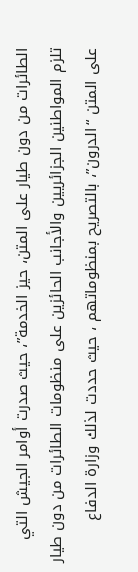الطائرات من دون طيار على المتن، حيز الخدمة”، حيث صدرت أوامر الجيش التي تلزم المواطنين الجزائريين والأجانب الحائزين على منظومات الطائرات من دون طيار على المتن “الدرون”، بالتصريح بمنظوماتهم ، حيث حددت لذلك وزارة الدفاع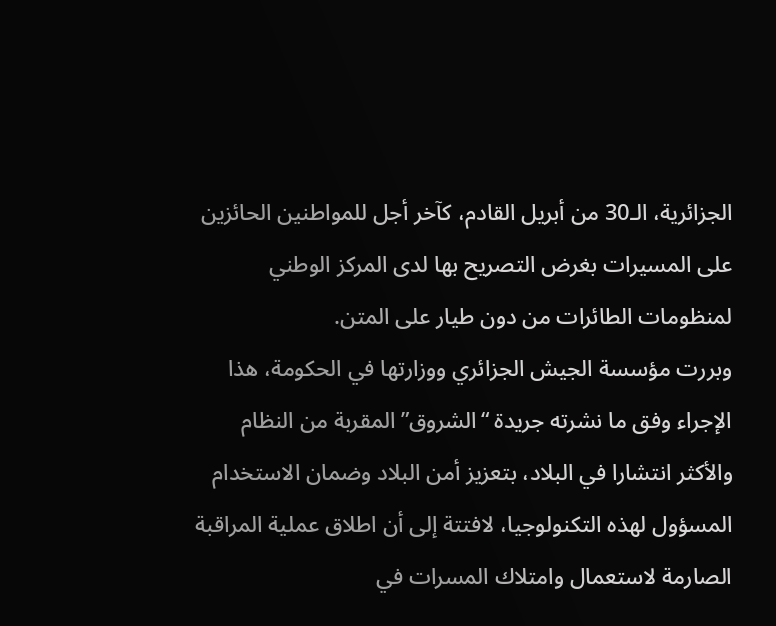الجزائرية، الـ30 من أبريل القادم، كآخر أجل للمواطنين الحائزين على المسيرات بغرض التصريح بها لدى المركز الوطني لمنظومات الطائرات من دون طيار على المتن.
وبررت مؤسسة الجيش الجزائري ووزارتها في الحكومة، هذا الإجراء وفق ما نشرته جريدة “الشروق” المقربة من النظام والأكثر انتشارا في البلاد، بتعزيز أمن البلاد وضمان الاستخدام المسؤول لهذه التكنولوجيا، لافتتة إلى أن اطلاق عملية المراقبة الصارمة لاستعمال وامتلاك المسرات في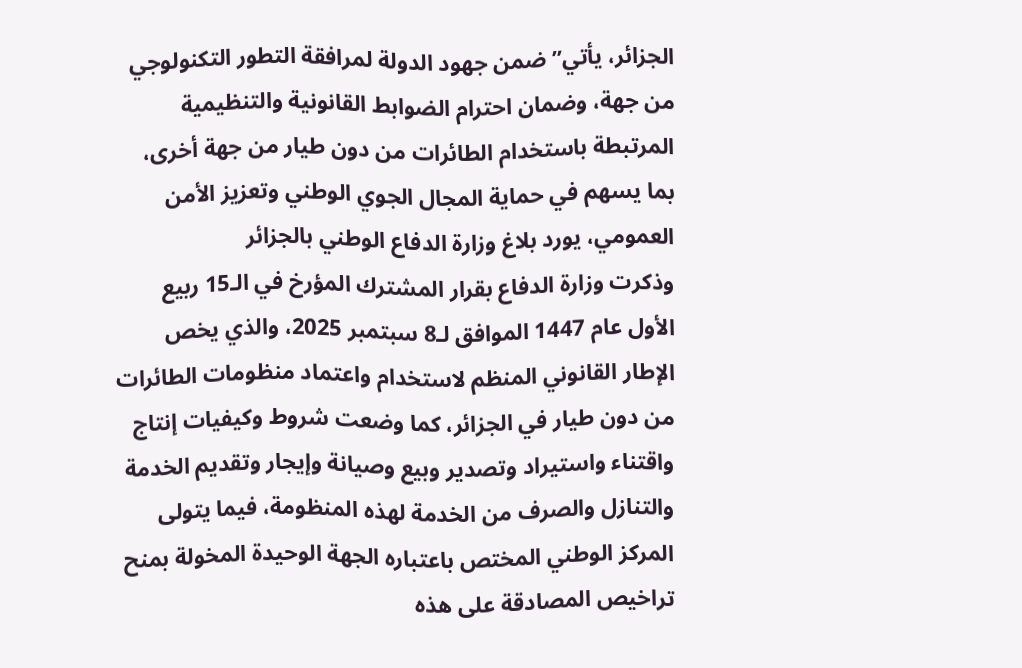الجزائر، يأتي” ضمن جهود الدولة لمرافقة التطور التكنولوجي من جهة، وضمان احترام الضوابط القانونية والتنظيمية المرتبطة باستخدام الطائرات من دون طيار من جهة أخرى، بما يسهم في حماية المجال الجوي الوطني وتعزيز الأمن العمومي، يورد بلاغ وزارة الدفاع الوطني بالجزائر
وذكرت وزارة الدفاع بقرار المشترك المؤرخ في الـ15 ربيع الأول عام 1447 الموافق لـ8 سبتمبر 2025، والذي يخص الإطار القانوني المنظم لاستخدام واعتماد منظومات الطائرات من دون طيار في الجزائر، كما وضعت شروط وكيفيات إنتاج واقتناء واستيراد وتصدير وبيع وصيانة وإيجار وتقديم الخدمة والتنازل والصرف من الخدمة لهذه المنظومة، فيما يتولى المركز الوطني المختص باعتباره الجهة الوحيدة المخولة بمنح تراخيص المصادقة على هذه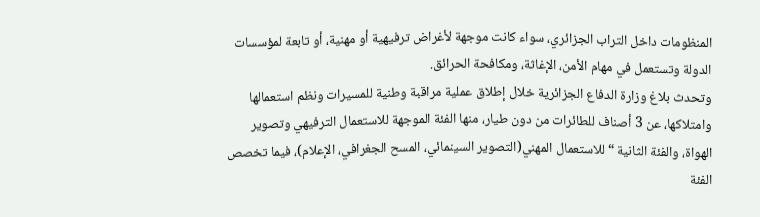المنظومات داخل التراب الجزائري، سواء كانت موجهة لأغراض ترفيهية أو مهنية، أو تابعة لمؤسسات الدولة وتستعمل في مهام الأمن، الإغاثة، ومكافحة الحرائق.
وتحدث بلاغ وزارة الدفاع الجزائرية خلال إطلاق عملية مراقبة وطنية للمسيرات ونظم استعمالها وامتلاكها، عن 3 أصناف للطائرات من دون طيار، منها الفئة الموجهة للاستعمال الترفيهي وتصوير الهواة، والفئة الثانية “للاستعمال المهني(التصوير السينمائي، المسح الجغرافي، الإعلام)، فيما تخصص الفئة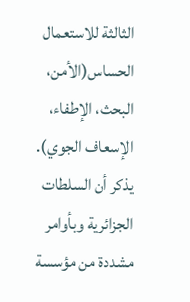الثالثة للاستعمال الحساس(الأمن، البحث، الإطفاء، الإسعاف الجوي).
يذكر أن السلطات الجزائرية وبأوامر مشددة من مؤسسة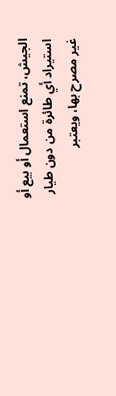الجيش، تمنع استعمال أو بيع أو استيراد أي طائرة من دون طيار غير مصرح بها، ويعتبر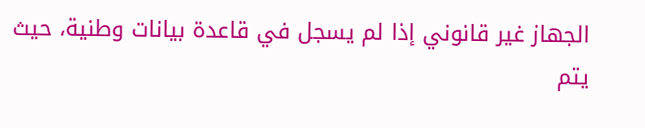الجهاز غير قانوني إذا لم يسجل في قاعدة بيانات وطنية، حيث يتم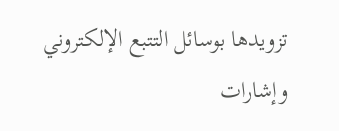تزويدها بوسائل التتبع الإلكتروني وإشارات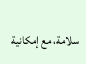سلامة، مع إمكانية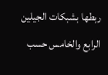ربطها بشبكات الجيلين الرابع والخامس حسب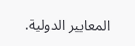المعايير الدولية.